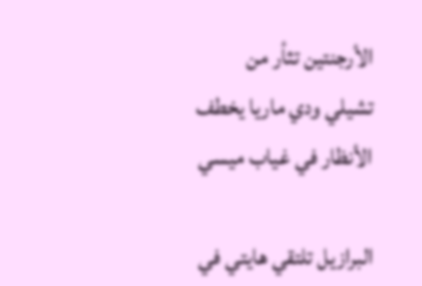الأرجنتين تثأر من تشيلي ودي ماريا يخطف الأنظار في غياب ميسي

البرازيل تلتقي هايتي في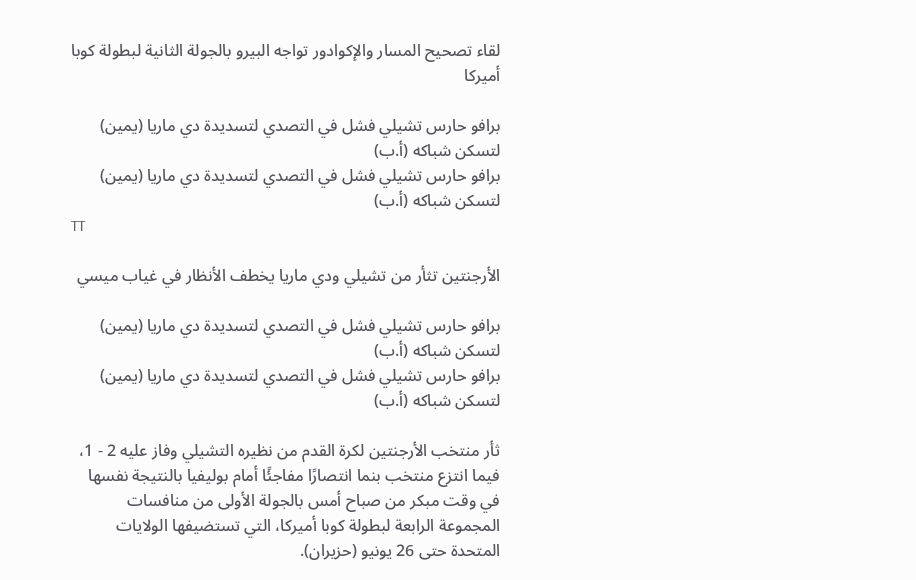لقاء تصحيح المسار والإكوادور تواجه البيرو بالجولة الثانية لبطولة كوبا أميركا

برافو حارس تشيلي فشل في التصدي لتسديدة دي ماريا (يمين) لتسكن شباكه (أ.ب)
برافو حارس تشيلي فشل في التصدي لتسديدة دي ماريا (يمين) لتسكن شباكه (أ.ب)
TT

الأرجنتين تثأر من تشيلي ودي ماريا يخطف الأنظار في غياب ميسي

برافو حارس تشيلي فشل في التصدي لتسديدة دي ماريا (يمين) لتسكن شباكه (أ.ب)
برافو حارس تشيلي فشل في التصدي لتسديدة دي ماريا (يمين) لتسكن شباكه (أ.ب)

ثأر منتخب الأرجنتين لكرة القدم من نظيره التشيلي وفاز عليه 2 - 1، فيما انتزع منتخب بنما انتصارًا مفاجئًا أمام بوليفيا بالنتيجة نفسها في وقت مبكر من صباح أمس بالجولة الأولى من منافسات المجموعة الرابعة لبطولة كوبا أميركا، التي تستضيفها الولايات المتحدة حتى 26 يونيو (حزيران).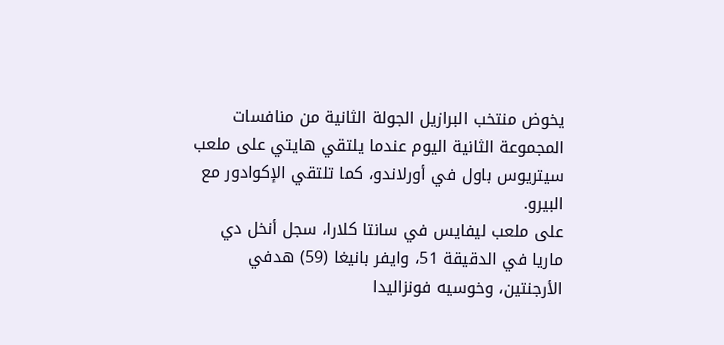يخوض منتخب البرازيل الجولة الثانية من منافسات المجموعة الثانية اليوم عندما يلتقي هايتي على ملعب سيتريوس باول في أورلاندو، كما تلتقي الإكوادور مع البيرو.
على ملعب ليفايس في سانتا كلارا، سجل أنخل دي ماريا في الدقيقة 51، وايفر بانيغا (59) هدفي الأرجنتين، وخوسيه فونزاليدا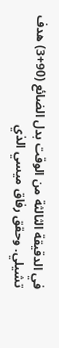في الدقيقة الثالثة من الوقت بدل الضائع (90+3) هدف تشيلي. وحقق رفاق ميسي الذي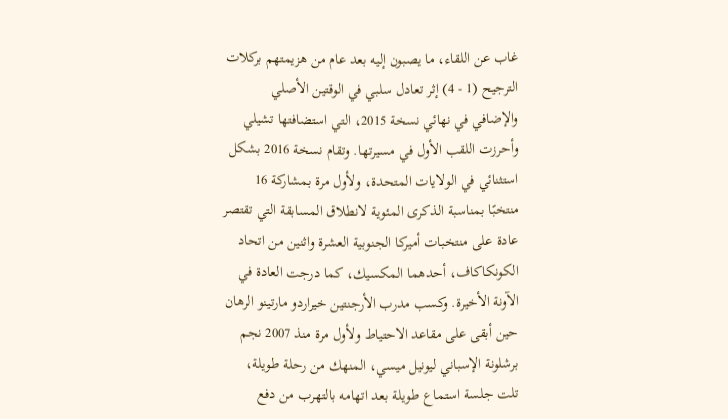غاب عن اللقاء، ما يصبون إليه بعد عام من هزيمتهم بركلات الترجيح (1 - 4) إثر تعادل سلبي في الوقتين الأصلي والإضافي في نهائي نسخة 2015، التي استضافتها تشيلي وأحرزت اللقب الأول في مسيرتها. وتقام نسخة 2016 بشكل استثنائي في الولايات المتحدة، ولأول مرة بمشاركة 16 منتخبًا بمناسبة الذكرى المئوية لانطلاق المسابقة التي تقتصر عادة على منتخبات أميركا الجنوبية العشرة واثنين من اتحاد الكونكاكاف، أحدهما المكسيك، كما درجت العادة في الآونة الأخيرة. وكسب مدرب الأرجنتين خيراردو مارتينو الرهان حين أبقى على مقاعد الاحتياط ولأول مرة منذ 2007 نجم برشلونة الإسباني ليونيل ميسي، المنهك من رحلة طويلة، تلت جلسة استماع طويلة بعد اتهامه بالتهرب من دفع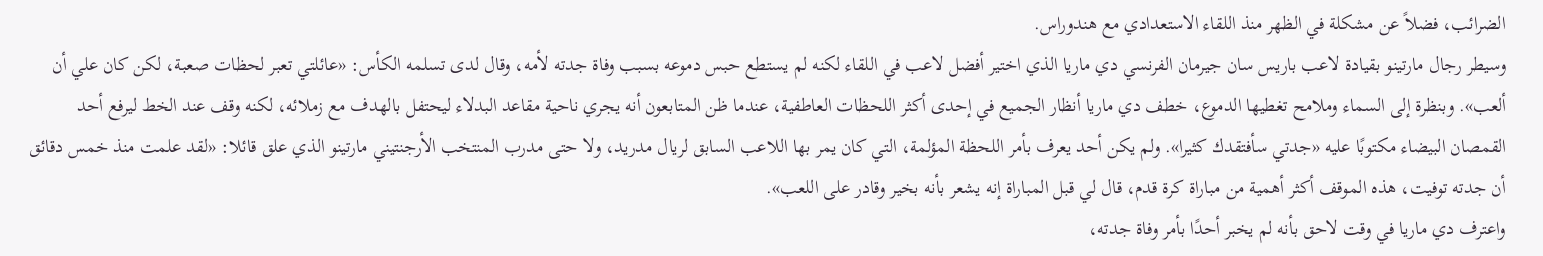الضرائب، فضلاً عن مشكلة في الظهر منذ اللقاء الاستعدادي مع هندوراس.
وسيطر رجال مارتينو بقيادة لاعب باريس سان جيرمان الفرنسي دي ماريا الذي اختير أفضل لاعب في اللقاء لكنه لم يستطع حبس دموعه بسبب وفاة جدته لأمه، وقال لدى تسلمه الكأس: «عائلتي تعبر لحظات صعبة، لكن كان علي أن ألعب». وبنظرة إلى السماء وملامح تغطيها الدموع، خطف دي ماريا أنظار الجميع في إحدى أكثر اللحظات العاطفية، عندما ظن المتابعون أنه يجري ناحية مقاعد البدلاء ليحتفل بالهدف مع زملائه، لكنه وقف عند الخط ليرفع أحد القمصان البيضاء مكتوبًا عليه «جدتي سأفتقدك كثيرا». ولم يكن أحد يعرف بأمر اللحظة المؤلمة، التي كان يمر بها اللاعب السابق لريال مدريد، ولا حتى مدرب المنتخب الأرجنتيني مارتينو الذي علق قائلا: «لقد علمت منذ خمس دقائق أن جدته توفيت، هذه الموقف أكثر أهمية من مباراة كرة قدم، قال لي قبل المباراة إنه يشعر بأنه بخير وقادر على اللعب».
واعترف دي ماريا في وقت لاحق بأنه لم يخبر أحدًا بأمر وفاة جدته،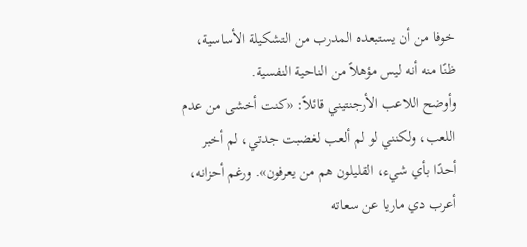خوفا من أن يستبعده المدرب من التشكيلة الأساسية، ظنًا منه أنه ليس مؤهلاً من الناحية النفسية.
وأوضح اللاعب الأرجنتيني قائلاً: «كنت أخشى من عدم اللعب، ولكنني لو لم ألعب لغضبت جدتي، لم أخبر أحدًا بأي شيء، القليلون هم من يعرفون». ورغم أحزانه، أعرب دي ماريا عن سعاته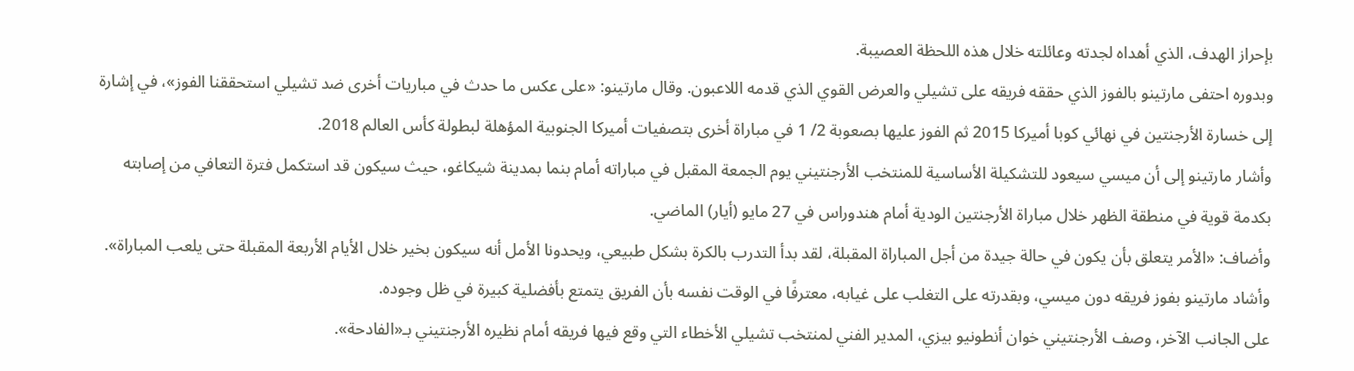بإحراز الهدف، الذي أهداه لجدته وعائلته خلال هذه اللحظة العصيبة.
وبدوره احتفى مارتينو بالفوز الذي حققه فريقه على تشيلي والعرض القوي الذي قدمه اللاعبون. وقال مارتينو: «على عكس ما حدث في مباريات أخرى ضد تشيلي استحققنا الفوز»، في إشارة إلى خسارة الأرجنتين في نهائي كوبا أميركا 2015 ثم الفوز عليها بصعوبة 2/ 1 في مباراة أخرى بتصفيات أميركا الجنوبية المؤهلة لبطولة كأس العالم 2018.
وأشار مارتينو إلى أن ميسي سيعود للتشكيلة الأساسية للمنتخب الأرجنتيني يوم الجمعة المقبل في مباراته أمام بنما بمدينة شيكاغو، حيث سيكون قد استكمل فترة التعافي من إصابته بكدمة قوية في منطقة الظهر خلال مباراة الأرجنتين الودية أمام هندوراس في 27 مايو (أيار) الماضي.
وأضاف: «الأمر يتعلق بأن يكون في حالة جيدة من أجل المباراة المقبلة، لقد بدأ التدرب بالكرة بشكل طبيعي، ويحدونا الأمل أنه سيكون بخير خلال الأيام الأربعة المقبلة حتى يلعب المباراة». وأشاد مارتينو بفوز فريقه دون ميسي، وبقدرته على التغلب على غيابه، معترفًا في الوقت نفسه بأن الفريق يتمتع بأفضلية كبيرة في ظل وجوده.
على الجانب الآخر، وصف الأرجنتيني خوان أنطونيو بيزي، المدير الفني لمنتخب تشيلي الأخطاء التي وقع فيها فريقه أمام نظيره الأرجنتيني بـ«الفادحة».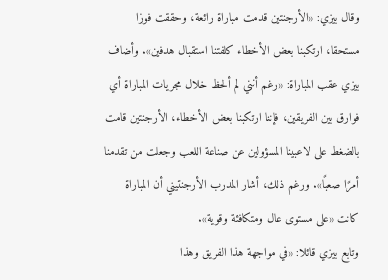وقال بيزي: «الأرجنتين قدمت مباراة رائعة، وحققت فوزا مستحقا، ارتكبنا بعض الأخطاء كلفتنا استقبال هدفين». وأضاف بيزي عقب المباراة: «رغم أنني لم ألحظ خلال مجريات المباراة أي فوارق بين الفريقين، فإننا ارتكبنا بعض الأخطاء، الأرجنتين قامت بالضغط على لاعبينا المسؤولين عن صناعة اللعب وجعلت من تقدمنا أمرًا صعبًا». ورغم ذلك، أشار المدرب الأرجنتيني أن المباراة كانت «على مستوى عال ومتكافئة وقوية».
وتابع بيزي قائلا: «في مواجهة هذا الفريق وهذا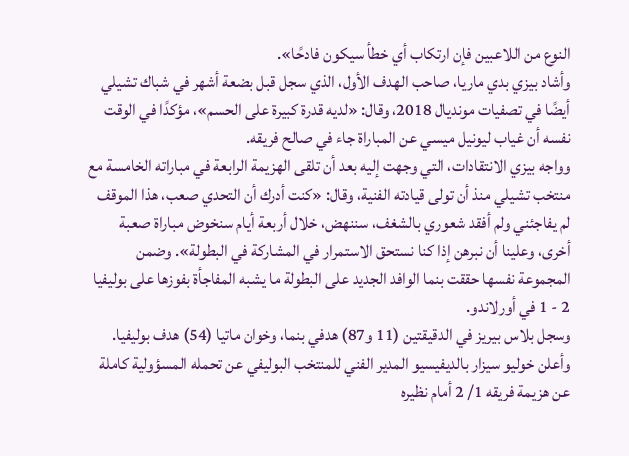النوع من اللاعبين فإن ارتكاب أي خطأ سيكون فادحًا».
وأشاد بيزي بدي ماريا، صاحب الهدف الأول، الذي سجل قبل بضعة أشهر في شباك تشيلي أيضًا في تصفيات مونديال 2018، وقال: «لديه قدرة كبيرة على الحسم»، مؤكدًا في الوقت نفسه أن غياب ليونيل ميسي عن المباراة جاء في صالح فريقه.
وواجه بيزي الانتقادات، التي وجهت إليه بعد أن تلقى الهزيمة الرابعة في مباراته الخامسة مع منتخب تشيلي منذ أن تولى قيادته الفنية، وقال: «كنت أدرك أن التحدي صعب، هذا الموقف لم يفاجئني ولم أفقد شعوري بالشغف، سننهض، خلال أربعة أيام سنخوض مباراة صعبة أخرى، وعلينا أن نبرهن إذا كنا نستحق الاستمرار في المشاركة في البطولة». وضمن المجموعة نفسها حققت بنما الوافد الجديد على البطولة ما يشبه المفاجأة بفوزها على بوليفيا 2 - 1 في أورلاندو.
وسجل بلاس بيريز في الدقيقتين (11 و87) هدفي بنما، وخوان ماتيا (54) هدف بوليفيا.
وأعلن خوليو سيزار بالديفيسيو المدير الفني للمنتخب البوليفي عن تحمله المسؤولية كاملة عن هزيمة فريقه 1/ 2 أمام نظيره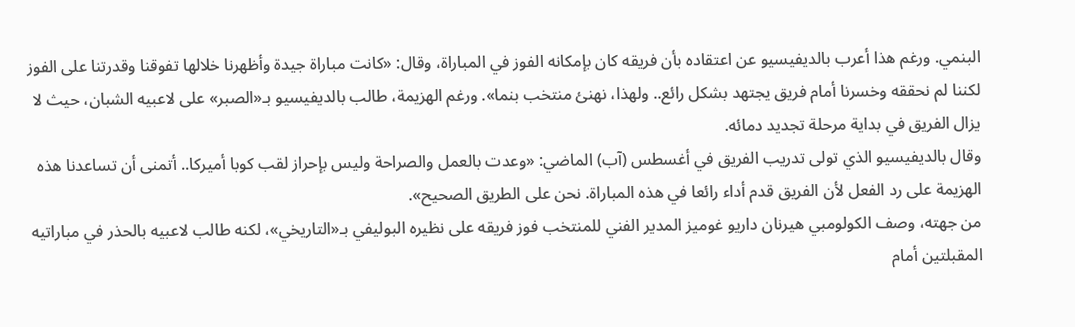البنمي. ورغم هذا أعرب بالديفيسيو عن اعتقاده بأن فريقه كان بإمكانه الفوز في المباراة، وقال: «كانت مباراة جيدة وأظهرنا خلالها تفوقنا وقدرتنا على الفوز لكننا لم نحققه وخسرنا أمام فريق يجتهد بشكل رائع.. ولهذا، نهنئ منتخب بنما». ورغم الهزيمة، طالب بالديفيسيو بـ«الصبر» على لاعبيه الشبان، حيث لا يزال الفريق في بداية مرحلة تجديد دمائه.
وقال بالديفيسيو الذي تولى تدريب الفريق في أغسطس (آب) الماضي: «وعدت بالعمل والصراحة وليس بإحراز لقب كوبا أميركا.. أتمنى أن تساعدنا هذه الهزيمة على رد الفعل لأن الفريق قدم أداء رائعا في هذه المباراة. نحن على الطريق الصحيح».
من جهته، وصف الكولومبي هيرنان داريو غوميز المدير الفني للمنتخب فوز فريقه على نظيره البوليفي بـ«التاريخي»، لكنه طالب لاعبيه بالحذر في مباراتيه المقبلتين أمام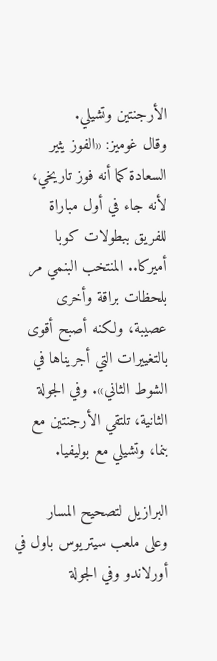الأرجنتين وتشيلي.
وقال غوميز: «الفوز يثير السعادة كما أنه فوز تاريخي، لأنه جاء في أول مباراة للفريق ببطولات كوبا أميركا.. المنتخب البنمي مر بلحظات براقة وأخرى عصيبة، ولكنه أصبح أقوى بالتغييرات التي أجريناها في الشوط الثاني». وفي الجولة الثانية، تلتقي الأرجنتين مع بنما، وتشيلي مع بوليفيا.

البرازيل لتصحيح المسار
وعلى ملعب سيتريوس باول في أورلاندو وفي الجولة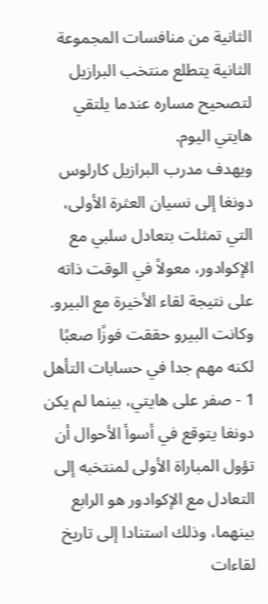الثانية من منافسات المجموعة الثانية يتطلع منتخب البرازيل لتصحيح مساره عندما يلتقي هايتي اليوم.
ويهدف مدرب البرازيل كارلوس دونغا إلى نسيان العثرة الأولى، التي تمثلت بتعادل سلبي مع الإكوادور، معولاً في الوقت ذاته على نتيجة لقاء الأخيرة مع البيرو.
وكانت البيرو حققت فوزًا صعبًا لكنه مهم جدا في حسابات التأهل 1 - صفر على هايتي، بينما لم يكن دونغا يتوقع في أسوأ الأحوال أن تؤول المباراة الأولى لمنتخبه إلى التعادل مع الإكوادور هو الرابع بينهما، وذلك استنادا إلى تاريخ لقاءات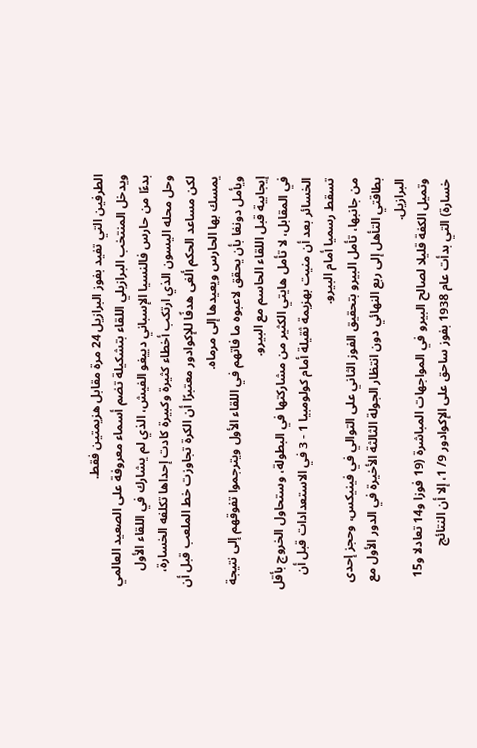الطرفين التي تفيد بفوز البرازيل 24 مرة مقابل هزيمتين فقط.
ويدخل المنتخب البرازيلي اللقاء بتشكيلة تضم أسماء معروفة على الصعيد العالمي بدءًا من حارس فالنسيا الإسباني دييغو الفيش، الذي لم يشارك في اللقاء الأول وحل محله اليسون الذي ارتكب أخطاء كثيرة وكبيرة كادت إحداها تكلفه الخسارة، لكن مساعد الحكم ألغى هدفًا للإكوادور معتبرًا أن الكرة تجاوزت خط الملعب قبل أن يمسك بها الحارس ويعيدها إلى مرماه.
ويأمل دونغا بأن يحقق لاعبوه ما فاتهم في اللقاء الأول ويترجموا تفوقهم إلى نتيجة إيجابية قبل اللقاء الحاسم مع البيرو.
في المقابل، لا تأمل هايتي الكثير من مشاركتها في البطولة، وستحاول الخروج بأقل الخسائر بعد أن منيت بهزيمة ثقيلة أمام كولومبيا 1 - 3 في الاستعدادات قبل أن تسقط رسميا أمام البيرو.
من جانبها، تأمل البيرو بتحقيق الفوز الثاني على التوالي في فينيكس، وحجز إحدى بطاقتي التأهل إلى ربع النهائي دون انتظار الجولة الثالثة الأخيرة في الدور الأول مع البرازيل.
وتميل الكفة قليلا لصالح البيرو في المواجهات المباشرة (19 فوزا و14 تعادلا و15 خسارة) التي بدأت عام 1938 بفوز ساحق على الإكوادور 9/ 1، إلا أن النتائج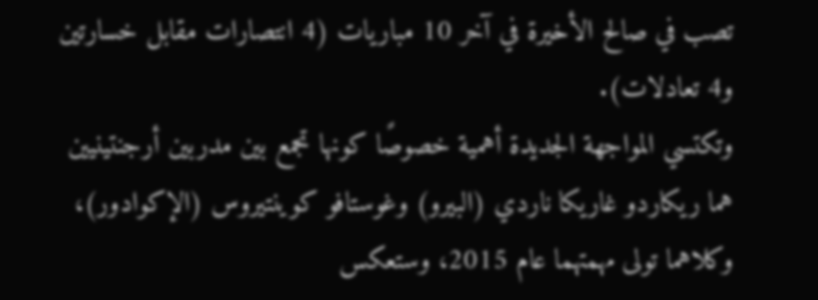تصب في صالح الأخيرة في آخر 10 مباريات (4 انتصارات مقابل خسارتين و4 تعادلات).
وتكتسي المواجهة الجديدة أهمية خصوصًا كونها تجمع بين مدربين أرجنتينيين هما ريكاردو غاريكا ناردي (البيرو) وغوستافو كوينتيروس (الإكوادور)، وكلاهما تولى مهمتهما عام 2015، وستعكس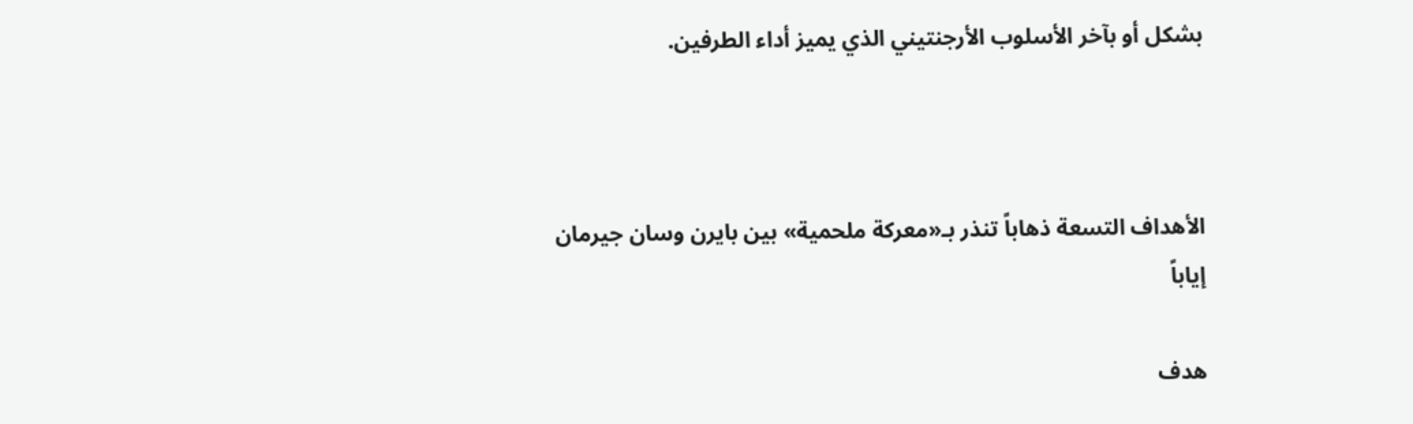بشكل أو بآخر الأسلوب الأرجنتيني الذي يميز أداء الطرفين.



الأهداف التسعة ذهاباً تنذر بـ«معركة ملحمية» بين بايرن وسان جيرمان إياباً

هدف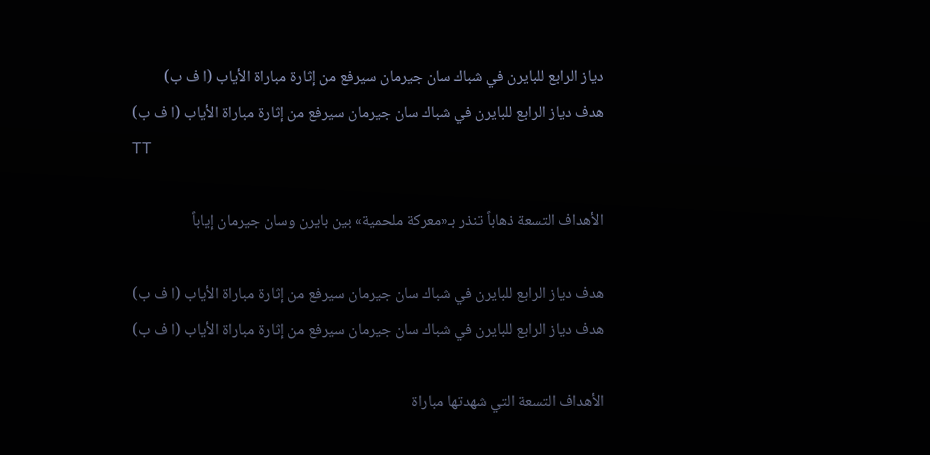دياز الرابع للبايرن في شباك سان جيرمان سيرفع من إثارة مباراة الأياب (ا ف ب)
هدف دياز الرابع للبايرن في شباك سان جيرمان سيرفع من إثارة مباراة الأياب (ا ف ب)
TT

الأهداف التسعة ذهاباً تنذر بـ«معركة ملحمية» بين بايرن وسان جيرمان إياباً

هدف دياز الرابع للبايرن في شباك سان جيرمان سيرفع من إثارة مباراة الأياب (ا ف ب)
هدف دياز الرابع للبايرن في شباك سان جيرمان سيرفع من إثارة مباراة الأياب (ا ف ب)

الأهداف التسعة التي شهدتها مباراة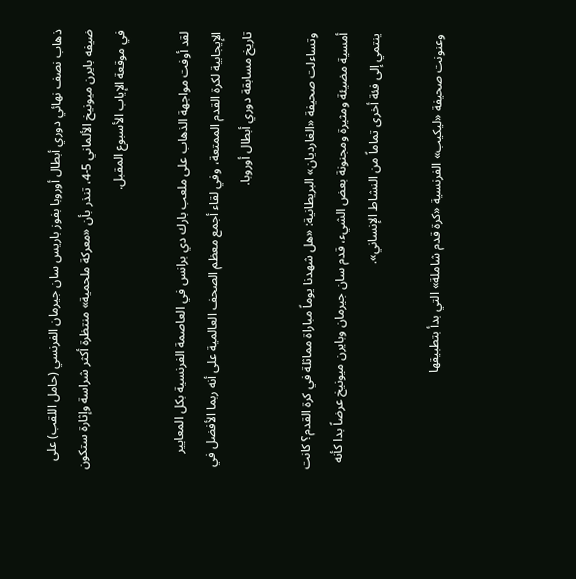ذهاب نصف نهائي دوري أبطال أوروبا بفوز باريس سان جيرمان الفرنسي (حامل اللقب) على ضيفه بايرن ميونيخ الألماني 5-4، تنذر بأن «معركة ملحمية» منتظرة أكثر شراسة وإثارة ستكون في موقعة الإياب الأسبوع المقبل.

لقد أوفت مواجهة الذهاب على ملعب بارك دي برانس في العاصمة الفرنسية بكل المعايير الإيجابية لكرة القدم الممتعة، وفي لقاء أجمع معظم الصحف العالمية على أنه ربما الأفضل في تاريخ مسابقة دوري أبطال أوروبا.

وتساءلت صحيفة «الغارديان» البريطانية: «هل شهدنا يوماً مباراة مماثلة في كرة القدم؟ كانت أمسية مضيئة ومثيرة ومجنونة بعض الشيء، قدم سان جيرمان وبايرن ميونيخ عرضاً بدا كأنه ينتمي إلى فئة أخرى تماماً من النشاط الإنساني».

وعنونت صحيفة «ليكيب» الفرنسية «كرة قدم شاملة» التي بدأ بتطبيقها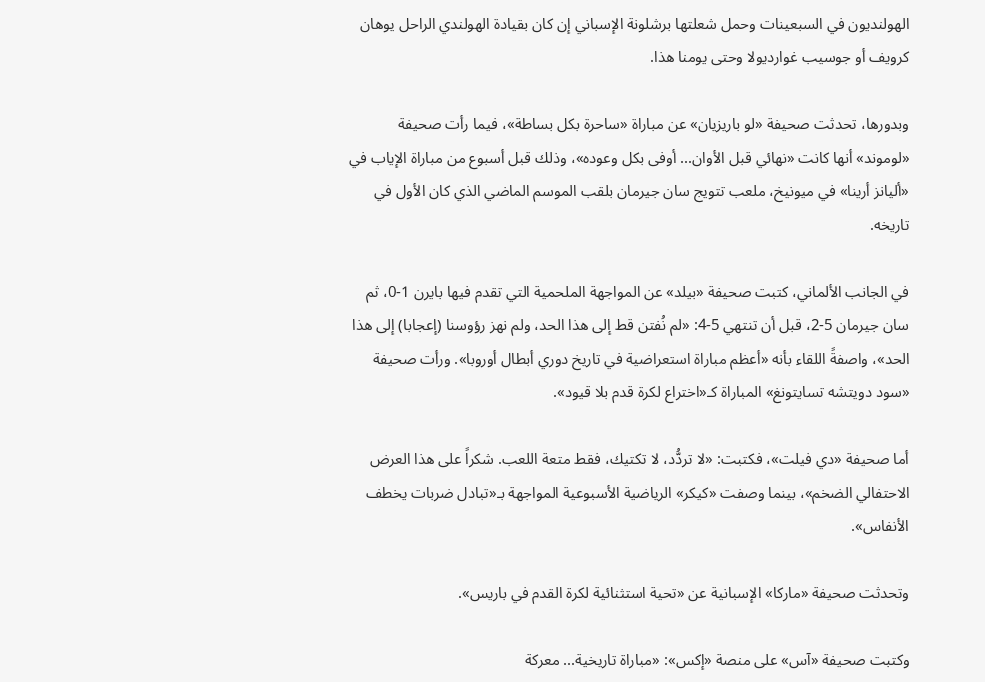الهولنديون في السبعينات وحمل شعلتها برشلونة الإسباني إن كان بقيادة الهولندي الراحل يوهان كرويف أو جوسيب غوارديولا وحتى يومنا هذا.

وبدورها، تحدثت صحيفة «لو باريزيان» عن مباراة «ساحرة بكل بساطة»، فيما رأت صحيفة «لوموند» أنها كانت «نهائي قبل الأوان... أوفى بكل وعوده»، وذلك قبل أسبوع من مباراة الإياب في «أليانز أرينا» في ميونيخ، ملعب تتويج سان جيرمان بلقب الموسم الماضي الذي كان الأول في تاريخه.

في الجانب الألماني، كتبت صحيفة «بيلد» عن المواجهة الملحمية التي تقدم فيها بايرن 1-0، ثم سان جيرمان 5-2، قبل أن تنتهي 5-4: «لم نُفتن قط إلى هذا الحد، ولم نهز رؤوسنا (إعجابا) إلى هذا الحد»، واصفةً اللقاء بأنه «أعظم مباراة استعراضية في تاريخ دوري أبطال أوروبا». ورأت صحيفة «سود دويتشه تسايتونغ» المباراة كـ«اختراع لكرة قدم بلا قيود».

أما صحيفة «دي فيلت»، فكتبت: «لا تردُّد، لا تكتيك، فقط متعة اللعب. شكراً على هذا العرض الاحتفالي الضخم»، بينما وصفت «كيكر» الرياضية الأسبوعية المواجهة بـ«تبادل ضربات يخطف الأنفاس».

وتحدثت صحيفة «ماركا» الإسبانية عن «تحية استثنائية لكرة القدم في باريس».

وكتبت صحيفة «آس» على منصة «إكس»: «مباراة تاريخية... معركة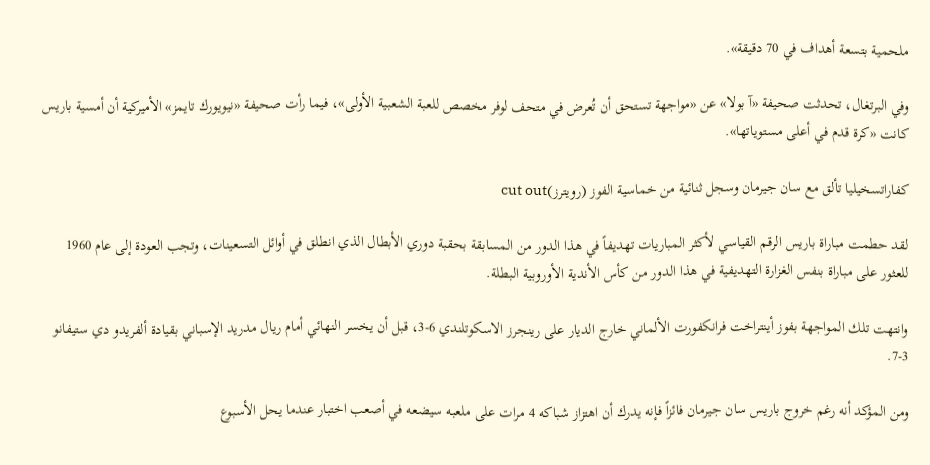ملحمية بتسعة أهداف في 70 دقيقة».

وفي البرتغال، تحدثت صحيفة «آ بولا» عن «مواجهة تستحق أن تُعرض في متحف لوفر مخصص للعبة الشعبية الأولى»، فيما رأت صحيفة «نيويورك تايمز» الأميركية أن أمسية باريس كانت «كرة قدم في أعلى مستوياتها».

كفاراتسخيليا تألق مع سان جيرمان وسجل ثنائية من خماسية الفوز (رويترز)cut out

لقد حطمت مباراة باريس الرقم القياسي لأكثر المباريات تهديفاً في هذا الدور من المسابقة بحقبة دوري الأبطال الذي انطلق في أوائل التسعينات، وتجب العودة إلى عام 1960 للعثور على مباراة بنفس الغزارة التهديفية في هذا الدور من كأس الأندية الأوروبية البطلة.

وانتهت تلك المواجهة بفوز أينتراخت فرانكفورت الألماني خارج الديار على رينجرز الاسكوتلندي 6-3، قبل أن يخسر النهائي أمام ريال مدريد الإسباني بقيادة ألفريدو دي ستيفانو 3-7.

ومن المؤكد أنه رغم خروج باريس سان جيرمان فائزاً فإنه يدرك أن اهتزاز شباكه 4 مرات على ملعبه سيضعه في أصعب اختبار عندما يحل الأسبوع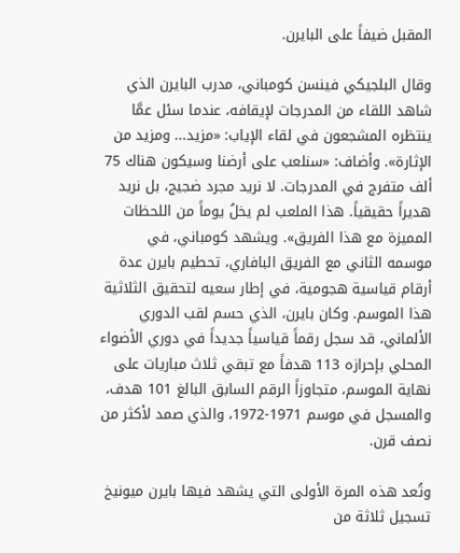المقبل ضيفاً على البايرن.

وقال البلجيكي فينسن كومباني، مدرب البايرن الذي شاهد اللقاء من المدرجات لإيقافه، عندما سئل عمَّا ينتظره المشجعون في لقاء الإياب: «مزيد... ومزيد من الإثارة». وأضاف: «سنلعب على أرضنا وسيكون هناك 75 ألف متفرج في المدرجات. لا نريد مجرد ضجيج، بل نريد هديراً حقيقياً. هذا الملعب لم يخلُ يوماً من اللحظات المميزة مع هذا الفريق». ويشهد كومباني، في موسمه الثاني مع الفريق البافاري، تحطيم بايرن عدة أرقام قياسية هجومية، في إطار سعيه لتحقيق الثلاثية هذا الموسم. وكان بايرن، الذي حسم لقب الدوري الألماني، قد سجل رقماً قياسياً جديداً في دوري الأضواء المحلي بإحرازه 113 هدفاً مع تبقي ثلاث مباريات على نهاية الموسم، متجاوزاً الرقم السابق البالغ 101 هدف، والمسجل في موسم 1971-1972، والذي صمد لأكثر من نصف قرن.

وتُعد هذه المرة الأولى التي يشهد فيها بايرن ميونيخ تسجيل ثلاثة من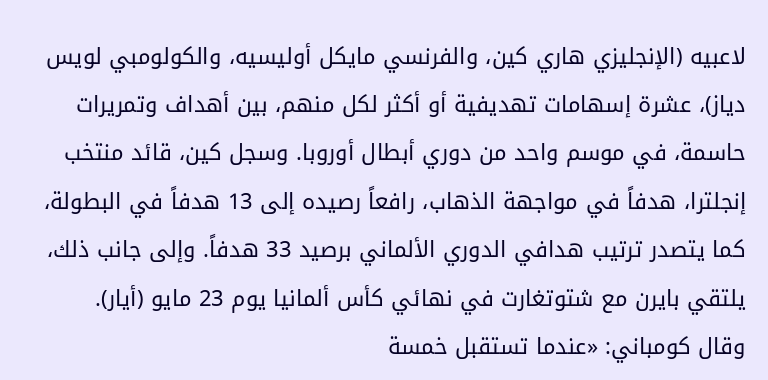لاعبيه (الإنجليزي هاري كين، والفرنسي مايكل أوليسيه، والكولومبي لويس دياز)، عشرة إسهامات تهديفية أو أكثر لكل منهم، بين أهداف وتمريرات حاسمة، في موسم واحد من دوري أبطال أوروبا. وسجل كين، قائد منتخب إنجلترا، هدفاً في مواجهة الذهاب، رافعاً رصيده إلى 13 هدفاً في البطولة، كما يتصدر ترتيب هدافي الدوري الألماني برصيد 33 هدفاً. وإلى جانب ذلك، يلتقي بايرن مع شتوتغارت في نهائي كأس ألمانيا يوم 23 مايو (أيار). وقال كومباني: «عندما تستقبل خمسة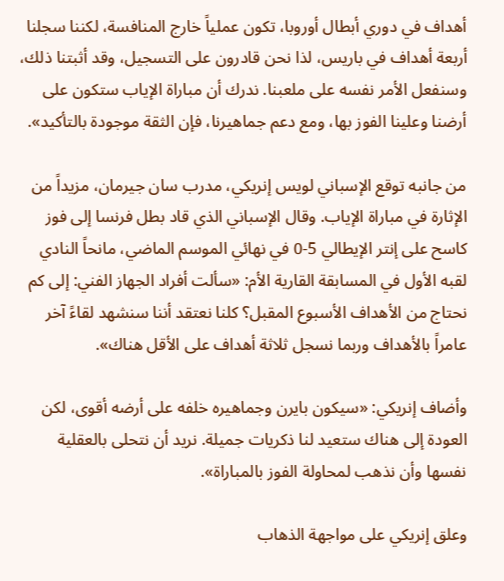أهداف في دوري أبطال أوروبا، تكون عملياً خارج المنافسة، لكننا سجلنا أربعة أهداف في باريس، لذا نحن قادرون على التسجيل، وقد أثبتنا ذلك، وسنفعل الأمر نفسه على ملعبنا. ندرك أن مباراة الإياب ستكون على أرضنا وعلينا الفوز بها، ومع دعم جماهيرنا، فإن الثقة موجودة بالتأكيد».

من جانبه توقع الإسباني لويس إنريكي، مدرب سان جيرمان، مزيداً من الإثارة في مباراة الإياب. وقال الإسباني الذي قاد بطل فرنسا إلى فوز كاسح على إنتر الإيطالي 5-0 في نهائي الموسم الماضي، مانحاً النادي لقبه الأول في المسابقة القارية الأم: «سألت أفراد الجهاز الفني: إلى كم نحتاج من الأهداف الأسبوع المقبل؟ كلنا نعتقد أننا سنشهد لقاءً آخر عامراً بالأهداف وربما نسجل ثلاثة أهداف على الأقل هناك».

وأضاف إنريكي: «سيكون بايرن وجماهيره خلفه على أرضه أقوى، لكن العودة إلى هناك ستعيد لنا ذكريات جميلة. نريد أن نتحلى بالعقلية نفسها وأن نذهب لمحاولة الفوز بالمباراة».

وعلق إنريكي على مواجهة الذهاب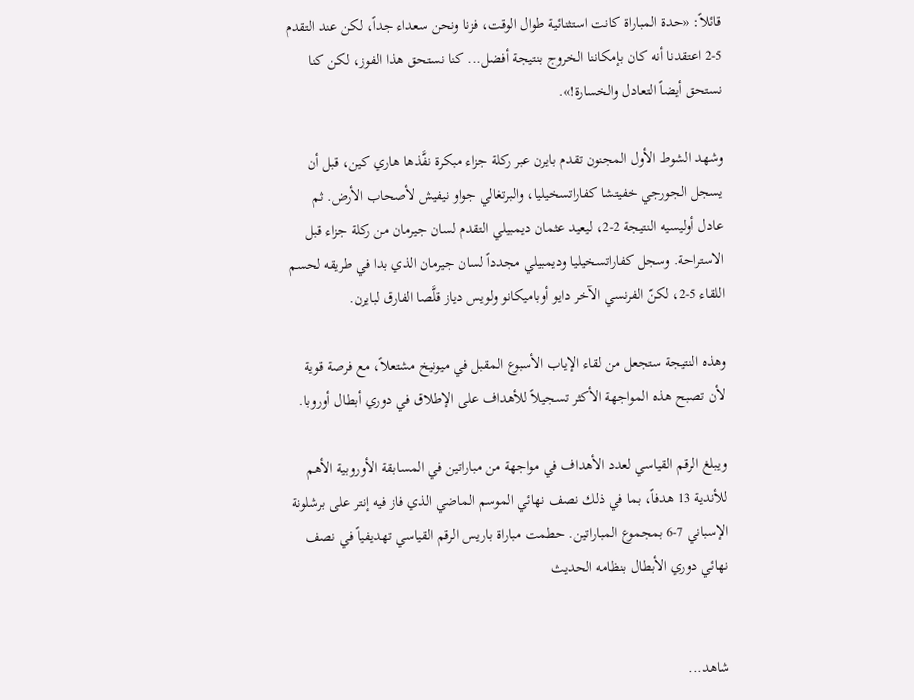قائلاً: «حدة المباراة كانت استثنائية طوال الوقت، فزنا ونحن سعداء جداً، لكن عند التقدم 5-2 اعتقدنا أنه كان بإمكاننا الخروج بنتيجة أفضل... كنا نستحق هذا الفوز، لكن كنا نستحق أيضاً التعادل والخسارة!».

وشهد الشوط الأول المجنون تقدم بايرن عبر ركلة جزاء مبكرة نفَّذها هاري كين، قبل أن يسجل الجورجي خفيتشا كفاراتسخيليا، والبرتغالي جواو نيفيش لأصحاب الأرض. ثم عادل أوليسيه النتيجة 2-2، ليعيد عثمان ديمبيلي التقدم لسان جيرمان من ركلة جزاء قبل الاستراحة. وسجل كفاراتسخيليا وديمبيلي مجدداً لسان جيرمان الذي بدا في طريقه لحسم اللقاء 5-2، لكنّ الفرنسي الآخر دايو أوباميكانو ولويس دياز قلَّصا الفارق لبايرن.

وهذه النتيجة ستجعل من لقاء الإياب الأسبوع المقبل في ميونيخ مشتعلاً، مع فرصة قوية لأن تصبح هذه المواجهة الأكثر تسجيلاً للأهداف على الإطلاق في دوري أبطال أوروبا.

ويبلغ الرقم القياسي لعدد الأهداف في مواجهة من مباراتين في المسابقة الأوروبية الأهم للأندية 13 هدفاً، بما في ذلك نصف نهائي الموسم الماضي الذي فاز فيه إنتر على برشلونة الإسباني 7-6 بمجموع المباراتين. حطمت مباراة باريس الرقم القياسي تهديفياً في نصف نهائي دوري الأبطال بنظامه الحديث


شاهد...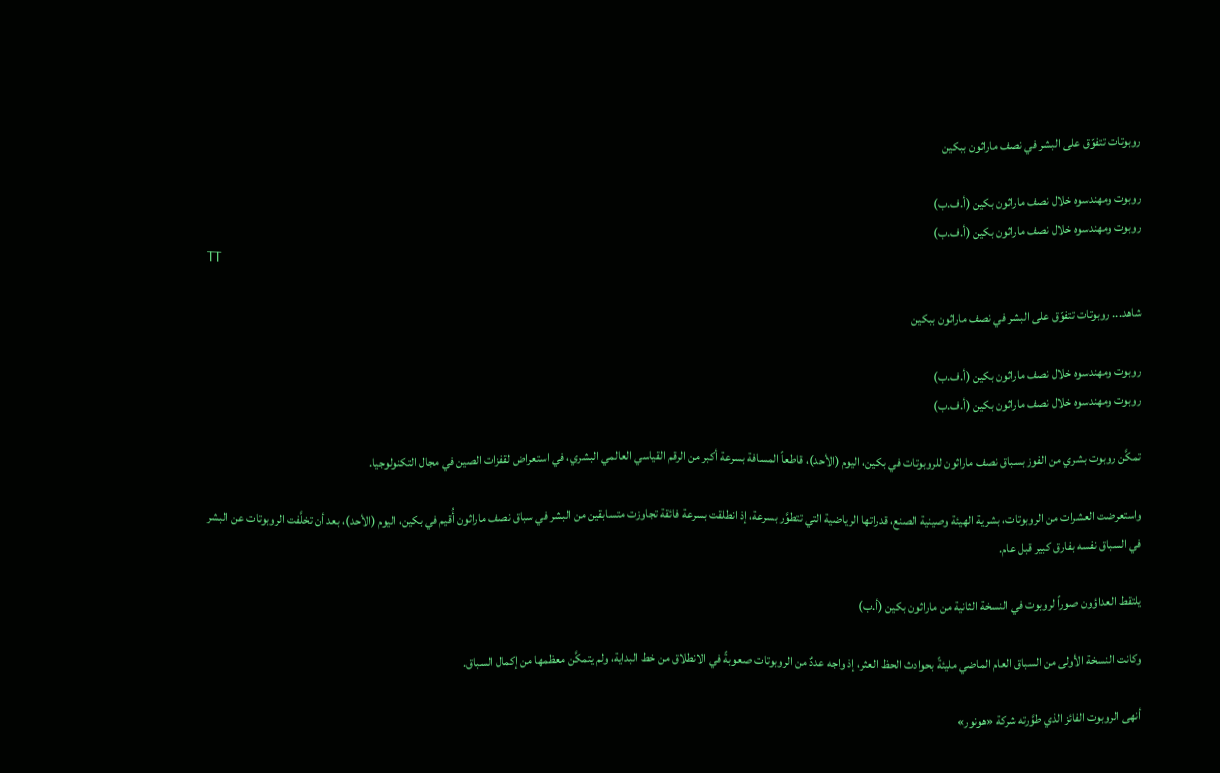روبوتات تتفوّق على البشر في نصف ماراثون ببكين

روبوت ومهندسوه خلال نصف ماراثون بكين (أ.ف.ب)
روبوت ومهندسوه خلال نصف ماراثون بكين (أ.ف.ب)
TT

شاهد... روبوتات تتفوّق على البشر في نصف ماراثون ببكين

روبوت ومهندسوه خلال نصف ماراثون بكين (أ.ف.ب)
روبوت ومهندسوه خلال نصف ماراثون بكين (أ.ف.ب)

تمكَّن روبوت بشري من الفوز بسباق نصف ماراثون للروبوتات في بكين، اليوم (الأحد)، قاطعاً المسافة بسرعة أكبر من الرقم القياسي العالمي البشري، في استعراض لقفزات الصين في مجال التكنولوجيا.

واستعرضت العشرات ‌من الروبوتات، بشرية الهيئة وصينية الصنع، قدراتها الرياضية التي تتطوَّر بسرعة، إذ انطلقت بسرعة فائقة تجاوزت متسابقين من البشر في سباق نصف ماراثون أُقيم في بكين، اليوم (الأحد)، بعد أن تخلَّفت الروبوتات عن البشر في السباق نفسه بفارق كبير قبل عام.

يلتقط العداؤون صوراً لروبوت في النسخة الثانية من ماراثون بكين (أ.ب)

وكانت النسخة الأولى من السباق العام الماضي مليئةً بحوادث الحظ العثر، إذ واجه عددٌ من الروبوتات صعوبةً في الانطلاق من خط البداية، ولم يتمكَّن معظمها ‌من إكمال ‌السباق.

أنهى الروبوت الفائز الذي طوَّرته شركة «هونور»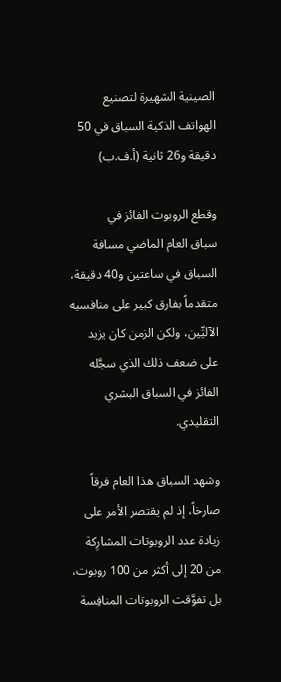الصينية الشهيرة لتصنيع الهواتف الذكية السباق في 50 دقيقة و26 ثانية (أ.ف.ب)

وقطع الروبوت الفائز في سباق ‌العام الماضي مسافة السباق في ساعتين و40 دقيقة، متقدماً بفارق كبير على منافسيه الآليِّين، ولكن الزمن كان يزيد على ضعف ذلك الذي سجَّله الفائز في السباق البشري التقليدي.

وشهد السباق هذا العام فرقاً صارخاً، إذ لم يقتصر الأمر على زيادة عدد الروبوتات المشارِكة من 20 إلى أكثر من 100 روبوت، بل تفوَّقت الروبوتات ‌المنافِسة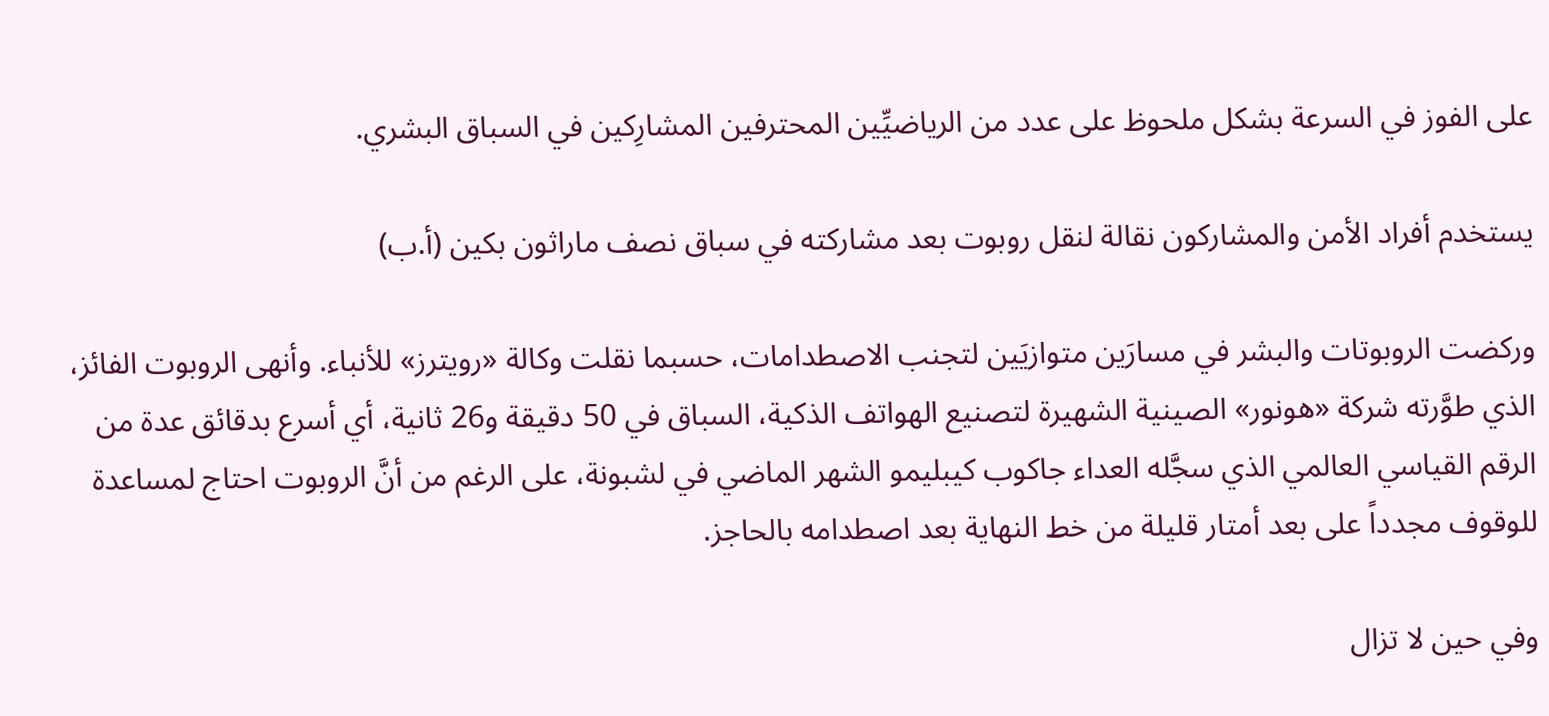على الفوز ‌في السرعة بشكل ملحوظ على عدد من الرياضيِّين المحترفين المشارِكين ‌في السباق البشري.

يستخدم أفراد الأمن والمشاركون نقالة لنقل روبوت بعد مشاركته في سباق نصف ماراثون بكين (أ.ب)

وركضت الروبوتات والبشر في مسارَين ‌متوازيَين لتجنب الاصطدامات، حسبما نقلت وكالة «رويترز» للأنباء. وأنهى الروبوت الفائز، الذي طوَّرته شركة «هونور» الصينية الشهيرة لتصنيع الهواتف الذكية، السباق في 50 دقيقة و26 ثانية، أي أسرع بدقائق عدة من الرقم ‌القياسي العالمي الذي سجَّله العداء جاكوب كيبليمو الشهر الماضي في لشبونة، على الرغم من أنَّ الروبوت احتاج لمساعدة للوقوف مجدداً على بعد أمتار قليلة من خط النهاية بعد اصطدامه بالحاجز.

وفي حين لا تزال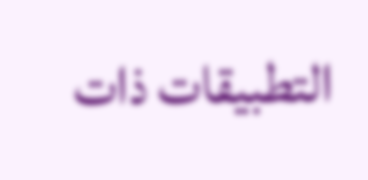التطبيقات ذات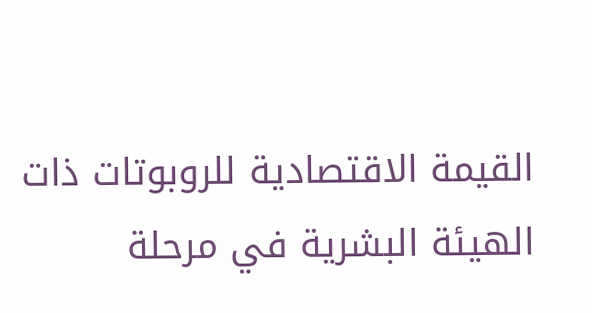القيمة الاقتصادية للروبوتات ذات الهيئة البشرية في مرحلة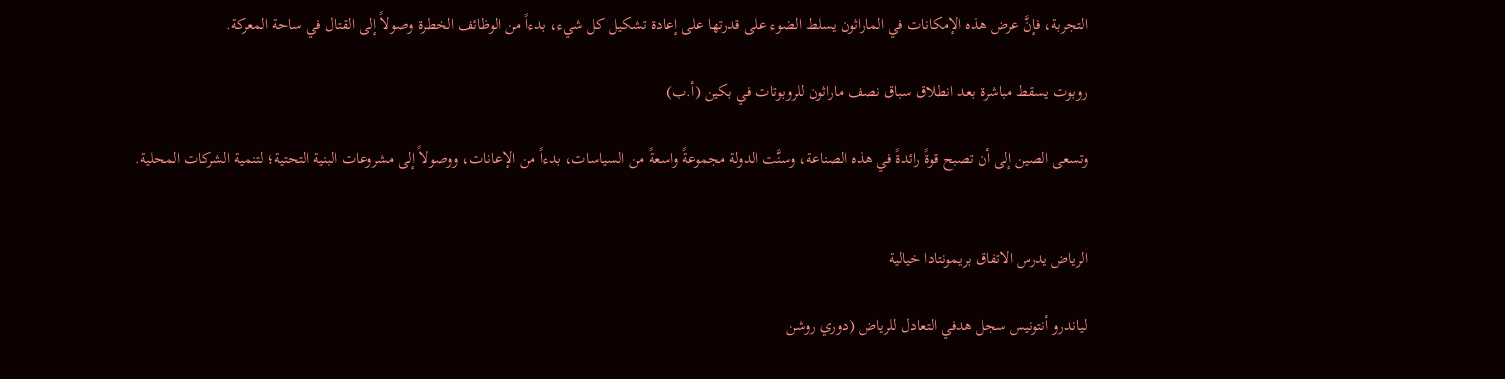التجربة، فإنَّ عرض هذه الإمكانات في الماراثون يسلط الضوء على قدرتها على إعادة تشكيل كل شيء، بدءاً من الوظائف الخطرة وصولاً إلى القتال في ساحة المعركة.

روبوت يسقط مباشرة بعد انطلاق سباق نصف ماراثون للروبوتات في بكين (أ.ب)

وتسعى الصين إلى أن تصبح قوةً رائدةً في هذه الصناعة، وسنَّت الدولة مجموعةً واسعةً من السياسات، بدءاً من الإعانات، ووصولاً إلى مشروعات البنية التحتية؛ لتنمية الشركات المحلية.


الرياض يدرس الاتفاق بريمونتادا خيالية

لياندرو أنتونيس سجل هدفي التعادل للرياض (دوري روشن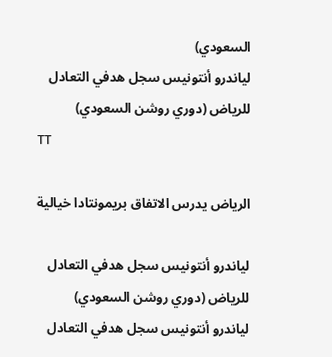السعودي)
لياندرو أنتونيس سجل هدفي التعادل للرياض (دوري روشن السعودي)
TT

الرياض يدرس الاتفاق بريمونتادا خيالية

لياندرو أنتونيس سجل هدفي التعادل للرياض (دوري روشن السعودي)
لياندرو أنتونيس سجل هدفي التعادل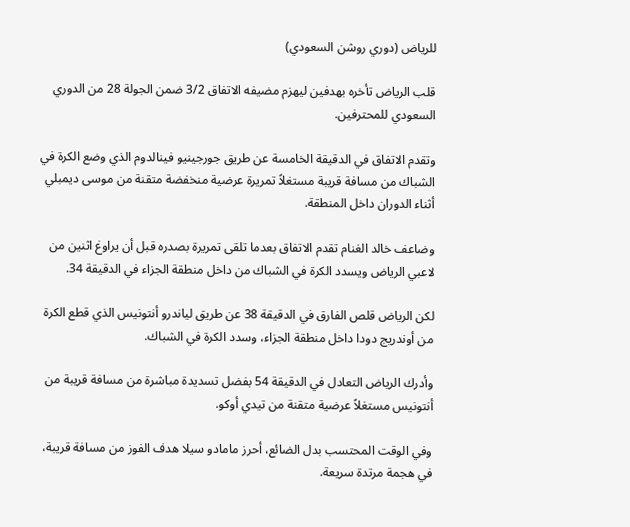للرياض (دوري روشن السعودي)

قلب الرياض تأخره بهدفين ليهزم مضيفه الاتفاق 3/2 ضمن الجولة 28 من الدوري السعودي للمحترفين.

وتقدم الاتفاق في الدقيقة الخامسة عن طريق جورجينيو فينالدوم الذي وضع الكرة في الشباك من مسافة قريبة مستغلاً تمريرة عرضية منخفضة متقنة من موسى ديمبلي أثناء الدوران داخل المنطقة.

وضاعف خالد الغنام تقدم الاتفاق بعدما تلقى تمريرة بصدره قبل أن يراوغ اثنين من لاعبي الرياض ويسدد الكرة في الشباك من داخل منطقة الجزاء في الدقيقة 34.

لكن الرياض قلص الفارق في الدقيقة 38 عن طريق لياندرو أنتونيس الذي قطع الكرة من أوندريج دودا داخل منطقة الجزاء، وسدد الكرة في الشباك.

وأدرك الرياض التعادل في الدقيقة 54 بفضل تسديدة مباشرة من مسافة قريبة من أنتونيس مستغلاً عرضية متقنة من تيدي أوكو.

وفي الوقت المحتسب بدل الضائع، أحرز مامادو سيلا هدف الفوز من مسافة قريبة، في هجمة مرتدة سريعة.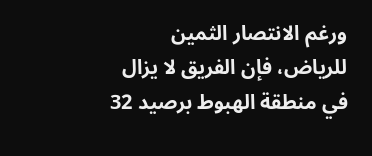ورغم الانتصار الثمين للرياض، فإن الفريق لا يزال في منطقة الهبوط برصيد 32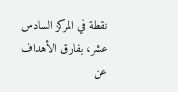نقطة في المركز السادس عشر، بفارق الأهداف عن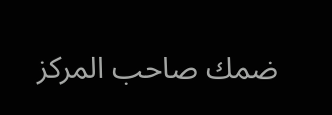ضمك صاحب المركز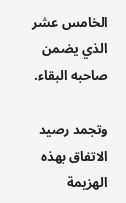الخامس عشر الذي يضمن صاحبه البقاء.

وتجمد رصيد الاتفاق بهذه الهزيمة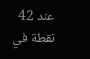عند 42 نقطة في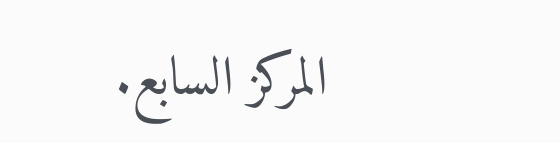المركز السابع.